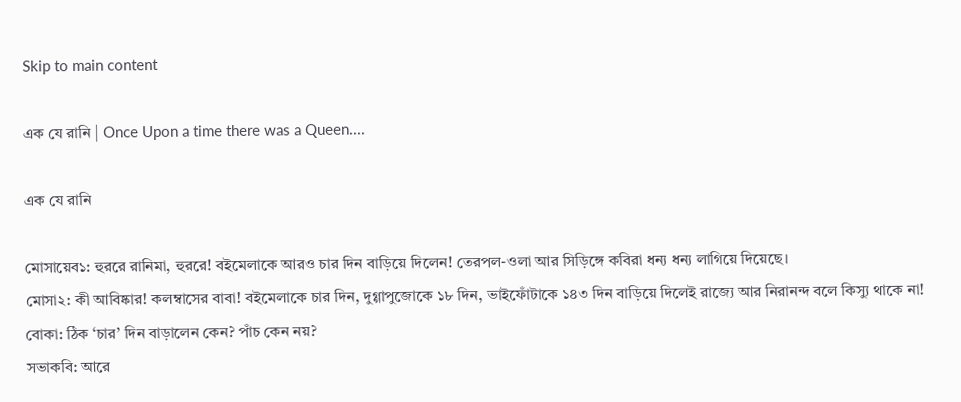Skip to main content

এক যে রানি | Once Upon a time there was a Queen....

এক যে রানি

মোসায়েব১: হুররে রানিমা, হুররে! বইমেলাকে আরও চার দিন বাড়িয়ে দিলেন! তেরপল-ওলা আর সিড়িঙ্গে কবিরা ধন্য ধন্য লাগিয়ে দিয়েছে।
মোসা২: কী আবিষ্কার! কলম্বাসের বাবা! বইমেলাকে চার দিন, দুগ্গাপুজোকে ১৮ দিন, ভাইফোঁটাকে ১৪৩ দিন বাড়িয়ে দিলেই রাজ্যে আর নিরানন্দ বলে কিস্যু থাকে না!
বোকা: ঠিক ‘চার’ দিন বাড়ালেন কেন? পাঁচ কেন নয়?
সভাকবি: আরে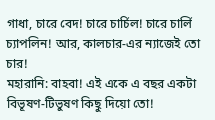গাধা, চারে বেদ! চারে চার্চিল! চারে চার্লি চ্যাপলিন! আর, কালচার-এর ন্যাজেই তো চার!
মহারানি: বাহবা! এই একে এ বছর একটা বিভূষণ-টিভুষণ কিছু দিয়ো তো!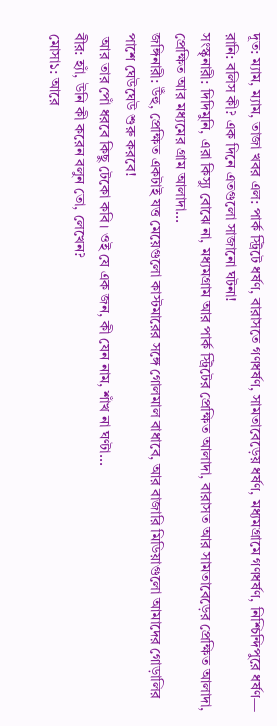দূত: ম্যাম, ম্যাম, তাজা খবর এল: পার্ক স্ট্রিটে ধর্ষণ, বারাসতে গণধর্ষণ, সামতাবেড়েয় ধর্ষণ, মধ্যমগ্রামে গণধর্ষণ, নিশ্চিন্দিপুরে ধর্ষণ—
রানি: বলিস কী? এক দিনে এতগুলো সাজানো ঘটনা!
সংস্কৃনারী: দিদিমুনি, এরা কিস্যু বোঝে না, মধ্যমগ্রাম আর পার্ক স্ট্রিটের প্রেক্ষিত আলাদা, বারাসত আর সামতাবেড়ের প্রেক্ষিত আলাদা, প্রেক্ষিত আর মধ্যমের গ্রাম আলাদা...
জঙ্গিনারী: উঁহু, প্রেক্ষিত একটাই যত্ত মেয়েগুলো কাস্টমারের সঙ্গে গোলমাল বাধাবে, আর বাজারি মিডিয়াগুলো আমাদের গোড়ালির পাশে ঘেউঘেউ শুরু করবে!
 আর তার পোঁ ধরবে কিছু টেকো কবি। ওই যে এক জন, কী যেন নাম, শাঁখ না ঘণ্টা...
বীর: হ্যাঁ, উনি কী করেন বলুন তো, লেখেন?
মোসা১: আরে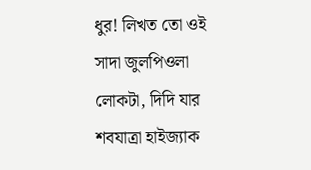ধুর! লিখত তো ওই সাদা জুলপিওলা লোকটা, দিদি যার শবযাত্রা হাইজ্যাক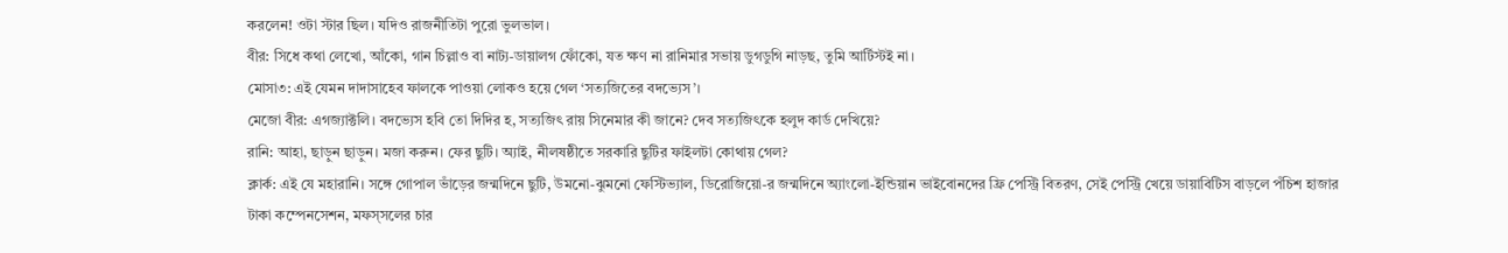করলেন! ওটা স্টার ছিল। যদিও রাজনীতিটা পুরো ভুলভাল।
বীর: সিধে কথা লেখো, আঁকো, গান চিল্লাও বা নাট্য-ডায়ালগ ফোঁকো, যত ক্ষণ না রানিমার সভায় ডুগডুগি নাড়ছ, তুমি আর্টিস্টই না।
মোসা৩: এই যেমন দাদাসাহেব ফালকে পাওয়া লোকও হয়ে গেল ‘সত্যজিতের বদভ্যেস’।
মেজো বীর: এগজ্যাক্টলি। বদভ্যেস হবি তো দিদির হ, সত্যজিৎ রায় সিনেমার কী জানে? দেব সত্যজিৎকে হলুদ কার্ড দেখিয়ে?
রানি: আহা, ছাড়ুন ছাড়ুন। মজা করুন। ফের ছুটি। অ্যাই, নীলষষ্ঠীতে সরকারি ছুটির ফাইলটা কোথায় গেল?
ক্লার্ক: এই যে মহারানি। সঙ্গে গোপাল ভাঁড়ের জন্মদিনে ছুটি, উমনো-ঝুমনো ফেস্টিভ্যাল, ডিরোজিয়ো-র জন্মদিনে অ্যাংলো-ইন্ডিয়ান ভাইবোনদের ফ্রি পেস্ট্রি বিতরণ, সেই পেস্ট্রি খেয়ে ডায়াবিটিস বাড়লে পঁচিশ হাজার টাকা কম্পেনসেশন, মফস্সলের চার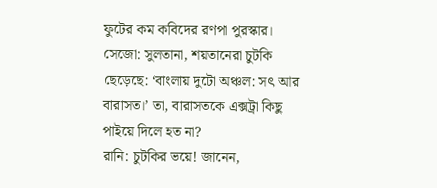ফুটের কম কবিদের রণপা পুরস্কার।
সেজো: সুলতানা, শয়তানেরা চুটকি ছেড়েছে: ‘বাংলায় দুটো অঞ্চল: সৎ আর বারাসত।’ তা, বারাসতকে এক্সট্রা কিছু পাইয়ে দিলে হত না?
রানি: চুটকির ভয়ে! জানেন,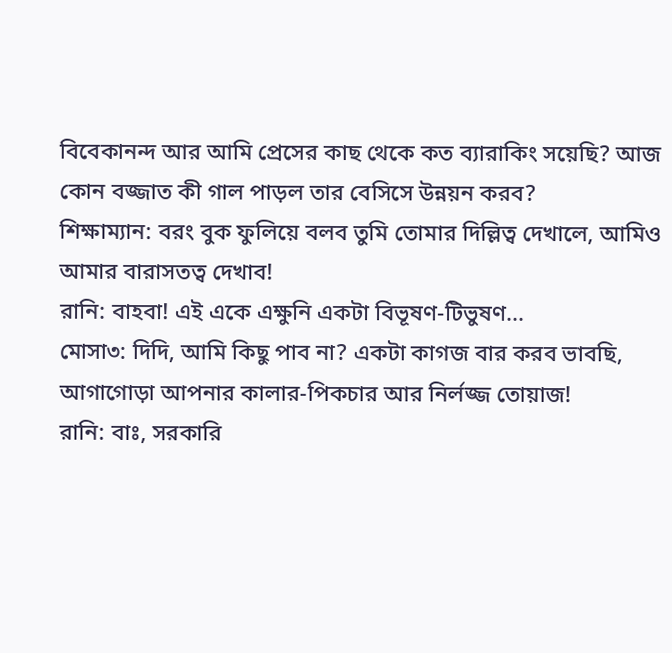বিবেকানন্দ আর আমি প্রেসের কাছ থেকে কত ব্যারাকিং সয়েছি? আজ কোন বজ্জাত কী গাল পাড়ল তার বেসিসে উন্নয়ন করব?
শিক্ষাম্যান: বরং বুক ফুলিয়ে বলব তুমি তোমার দিল্লিত্ব দেখালে, আমিও আমার বারাসতত্ব দেখাব!
রানি: বাহবা! এই একে এক্ষুনি একটা বিভূষণ-টিভুষণ...
মোসা৩: দিদি, আমি কিছু পাব না? একটা কাগজ বার করব ভাবছি, আগাগোড়া আপনার কালার-পিকচার আর নির্লজ্জ তোয়াজ!
রানি: বাঃ, সরকারি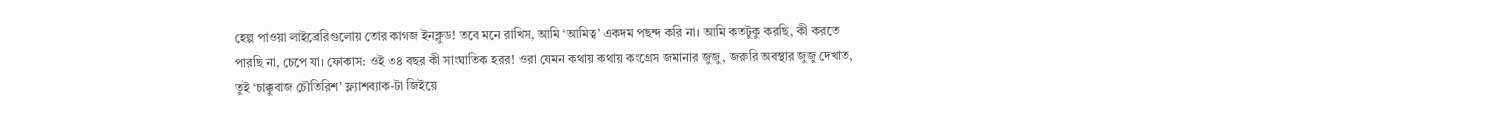হেল্প পাওয়া লাইব্রেরিগুলোয় তোর কাগজ ইনক্লুড! তবে মনে রাখিস, আমি ‘আমিত্ব’ একদম পছন্দ করি না। আমি কতটুকু করছি, কী করতে পারছি না, চেপে যা। ফোকাস: ওই ৩৪ বছর কী সাংঘাতিক হরর! ওরা যেমন কথায় কথায় কংগ্রেস জমানার জুজু, জরুরি অবস্থার জুজু দেখাত, তুই ‘চাক্কুবাজ চৌতিরিশ’ ফ্ল্যাশব্যাক-টা জিইয়ে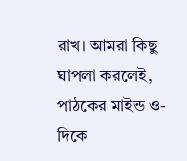রাখ। আমরা কিছু ঘাপলা করলেই, পাঠকের মাইন্ড ও-দিকে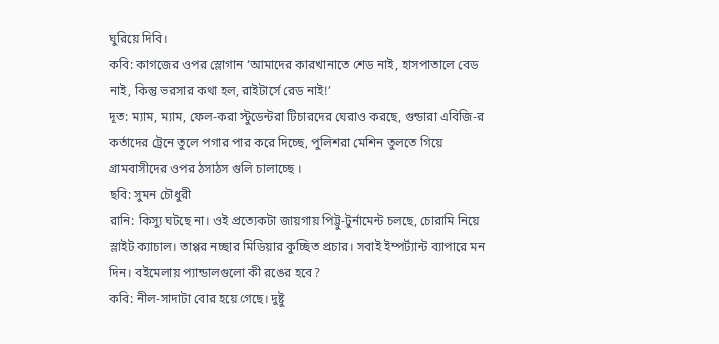ঘুরিয়ে দিবি।
কবি: কাগজের ওপর স্লোগান ‘আমাদের কারখানাতে শেড নাই, হাসপাতালে বেড নাই, কিন্তু ভরসার কথা হল, রাইটার্সে রেড নাই!’
দূত: ম্যাম, ম্যাম, ফেল-করা স্টুডেন্টরা টিচারদের ঘেরাও করছে, গুন্ডারা এবিজি-র কর্তাদের ট্রেনে তুলে পগার পার করে দিচ্ছে, পুলিশরা মেশিন তুলতে গিয়ে গ্রামবাসীদের ওপর ঠসাঠস গুলি চালাচ্ছে ।
ছবি: সুমন চৌধুরী
রানি: কিস্যু ঘটছে না। ওই প্রত্যেকটা জায়গায় পিট্টু-টুর্নামেন্ট চলছে, চোরামি নিয়ে স্লাইট ক্যাচাল। তাপ্পর নচ্ছার মিডিয়ার কুচ্ছিত প্রচার। সবাই ইম্পর্ট্যান্ট ব্যাপারে মন দিন। বইমেলায় প্যান্ডালগুলো কী রঙের হবে?
কবি: নীল-সাদাটা বোর হয়ে গেছে। দুষ্টু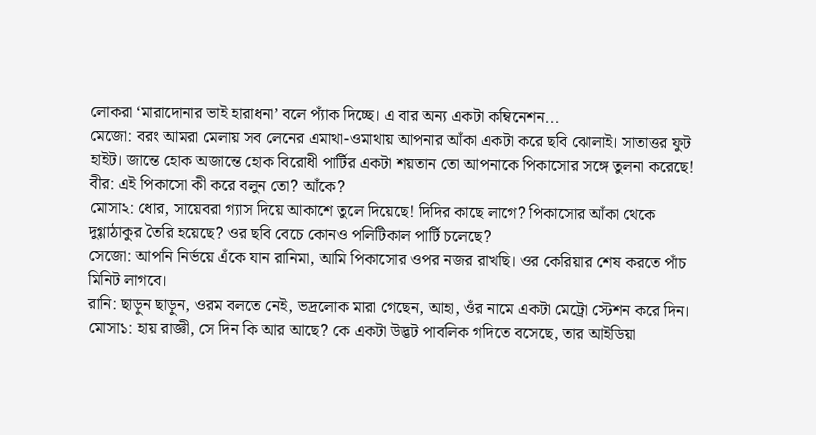লোকরা ‘মারাদোনার ভাই হারাধনা’ বলে প্যাঁক দিচ্ছে। এ বার অন্য একটা কম্বিনেশন...
মেজো: বরং আমরা মেলায় সব লেনের এমাথা-ওমাথায় আপনার আঁকা একটা করে ছবি ঝোলাই। সাতাত্তর ফুট হাইট। জান্তে হোক অজান্তে হোক বিরোধী পার্টির একটা শয়তান তো আপনাকে পিকাসোর সঙ্গে তুলনা করেছে!
বীর: এই পিকাসো কী করে বলুন তো? আঁকে?
মোসা২: ধোর, সায়েবরা গ্যাস দিয়ে আকাশে তুলে দিয়েছে! দিদির কাছে লাগে? পিকাসোর আঁকা থেকে দুগ্গাঠাকুর তৈরি হয়েছে? ওর ছবি বেচে কোনও পলিটিকাল পার্টি চলেছে?
সেজো: আপনি নির্ভয়ে এঁকে যান রানিমা, আমি পিকাসোর ওপর নজর রাখছি। ওর কেরিয়ার শেষ করতে পাঁচ মিনিট লাগবে।
রানি: ছাড়ুন ছাড়ুন, ওরম বলতে নেই, ভদ্রলোক মারা গেছেন, আহা, ওঁর নামে একটা মেট্রো স্টেশন করে দিন।
মোসা১: হায় রাজ্ঞী, সে দিন কি আর আছে? কে একটা উদ্ভট পাবলিক গদিতে বসেছে, তার আইডিয়া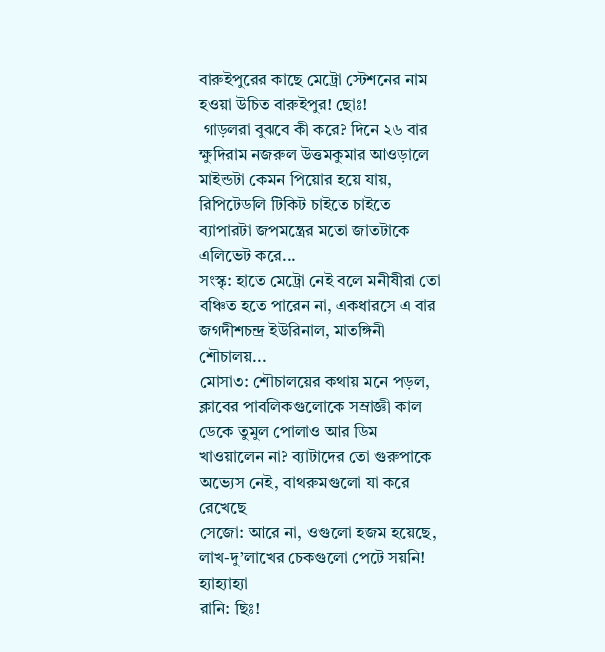বারুইপুরের কাছে মেট্রো স্টেশনের নাম হওয়া উচিত বারুইপুর! ছোঃ!
 গাড়লরা বুঝবে কী করে? দিনে ২৬ বার ক্ষুদিরাম নজরুল উত্তমকুমার আওড়ালে মাইন্ডটা কেমন পিয়োর হয়ে যায়, রিপিটেডলি টিকিট চাইতে চাইতে ব্যাপারটা জপমন্ত্রের মতো জাতটাকে এলিভেট করে...
সংস্কৃ: হাতে মেট্রো নেই বলে মনীষীরা তো বঞ্চিত হতে পারেন না, একধারসে এ বার জগদীশচন্দ্র ইউরিনাল, মাতঙ্গিনী শৌচালয়...
মোসা৩: শৌচালয়ের কথায় মনে পড়ল, ক্লাবের পাবলিকগুলোকে সম্রাজ্ঞী কাল ডেকে তুমুল পোলাও আর ডিম খাওয়ালেন না? ব্যাটাদের তো গুরুপাকে অভ্যেস নেই, বাথরুমগুলো যা করে রেখেছে
সেজো: আরে না, ওগুলো হজম হয়েছে, লাখ-দু’লাখের চেকগুলো পেটে সয়নি! হ্যাহ্যাহ্যা
রানি: ছিঃ!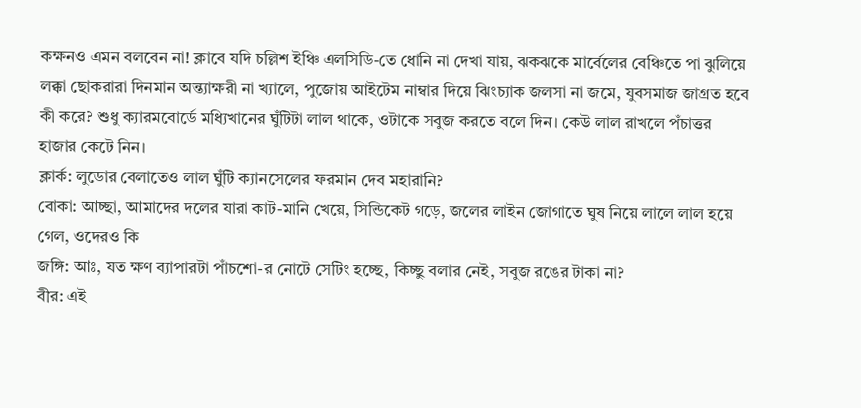কক্ষনও এমন বলবেন না! ক্লাবে যদি চল্লিশ ইঞ্চি এলসিডি-তে ধোনি না দেখা যায়, ঝকঝকে মার্বেলের বেঞ্চিতে পা ঝুলিয়ে লক্কা ছোকরারা দিনমান অন্ত্যাক্ষরী না খ্যালে, পুজোয় আইটেম নাম্বার দিয়ে ঝিংচ্যাক জলসা না জমে, যুবসমাজ জাগ্রত হবে কী করে? শুধু ক্যারমবোর্ডে মধ্যিখানের ঘুঁটিটা লাল থাকে, ওটাকে সবুজ করতে বলে দিন। কেউ লাল রাখলে পঁচাত্তর হাজার কেটে নিন।
ক্লার্ক: লুডোর বেলাতেও লাল ঘুঁটি ক্যানসেলের ফরমান দেব মহারানি?
বোকা: আচ্ছা, আমাদের দলের যারা কাট-মানি খেয়ে, সিন্ডিকেট গড়ে, জলের লাইন জোগাতে ঘুষ নিয়ে লালে লাল হয়ে গেল, ওদেরও কি
জঙ্গি: আঃ, যত ক্ষণ ব্যাপারটা পাঁচশো-র নোটে সেটিং হচ্ছে, কিচ্ছু বলার নেই, সবুজ রঙের টাকা না?
বীর: এই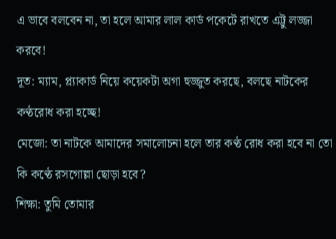এ ভাবে বলবেন না, তা হলে আমার লাল কার্ড পকেটে রাখতে এট্টু লজ্জা করবে!
দূত: ম্যাম, প্ল্যাকার্ড নিয়ে কয়েকটা অগা হুজ্জুত করছে, বলছে নাটকের কণ্ঠরোধ করা হচ্ছে!
মেজো: তা নাটকে আমাদের সমালোচনা হলে তার কণ্ঠ রোধ করা হবে না তো কি কণ্ঠে রসগোল্লা ছোড়া হবে?
শিক্ষা: তুমি তোমার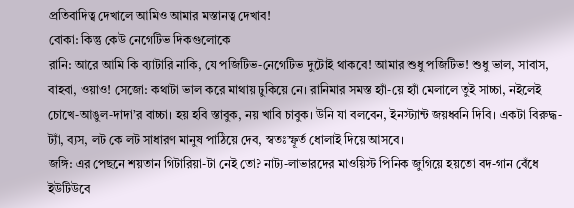প্রতিবাদিত্ব দেখালে আমিও আমার মস্তানত্ব দেখাব!
বোকা: কিন্তু কেউ নেগেটিভ দিকগুলোকে
রানি: আরে আমি কি ব্যাটারি নাকি, যে পজিটিভ-নেগেটিভ দুটোই থাকবে! আমার শুধু পজিটিভ! শুধু ভাল, সাবাস, বাহবা, ওয়াও! সেজো: কথাটা ভাল করে মাথায় ঢুকিয়ে নে। রানিমার সমস্ত হ্যাঁ-য়ে হ্যাঁ মেলালে তুই সাচ্চা, নইলেই চোখে-আঙুল-দাদা’র বাচ্চা। হয় হবি স্তাবুক, নয় খাবি চাবুক। উনি যা বলবেন, ইনস্ট্যান্ট জয়ধ্বনি দিবি। একটা বিরুদ্ধ-ট্যাঁ, ব্যস, লট কে লট সাধারণ মানুষ পাঠিয়ে দেব, স্বতঃস্ফূর্ত ধোলাই দিয়ে আসবে।
জঙ্গি: এর পেছনে শয়তান গিটারিয়া-টা নেই তো? নাট্য-লাভারদের মাওয়িস্ট পিনিক জুগিয়ে হয়তো বদ-গান বেঁধে ইউটিউবে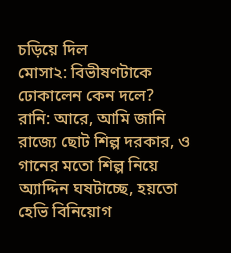চড়িয়ে দিল
মোসা২: বিভীষণটাকে ঢোকালেন কেন দলে?
রানি: আরে, আমি জানি রাজ্যে ছোট শিল্প দরকার, ও গানের মতো শিল্প নিয়ে অ্যাদ্দিন ঘষটাচ্ছে, হয়তো হেভি বিনিয়োগ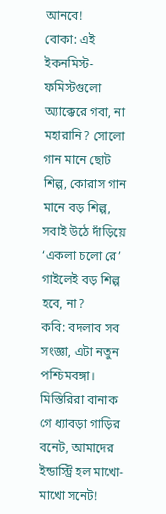আনবে!
বোকা: এই ইকনমিস্ট-ফমিস্টগুলো অ্যাক্কেরে গবা, না মহারানি? সোলো গান মানে ছোট শিল্প, কোরাস গান মানে বড় শিল্প, সবাই উঠে দাঁড়িয়ে ‘একলা চলো রে’ গাইলেই বড় শিল্প হবে, না?
কবি: বদলাব সব সংজ্ঞা, এটা নতুন পশ্চিমবঙ্গা। মিস্তিরিরা বানাক গে ধ্যাবড়া গাড়ির বনেট, আমাদের ইন্ডাস্ট্রি হল মাখো-মাখো সনেট!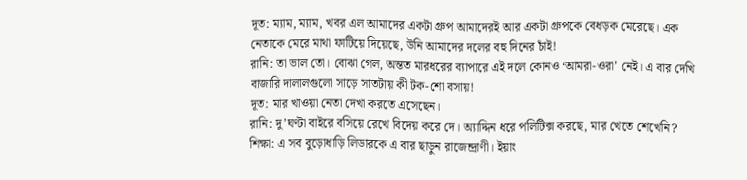দূত: ম্যাম, ম্যাম, খবর এল আমাদের একটা গ্রুপ আমাদেরই আর একটা গ্রুপকে বেধড়ক মেরেছে। এক নেতাকে মেরে মাথা ফাটিয়ে দিয়েছে, উনি আমাদের দলের বহু দিনের চাঁই!
রানি: তা ভাল তো। বোঝা গেল, অন্তত মারধরের ব্যাপারে এই দলে কোনও ‘আমরা-ওরা’ নেই। এ বার দেখি বাজারি দালালগুলো সাড়ে সাতটায় কী টক-শো বসায়!
দূত: মার খাওয়া নেতা দেখা করতে এসেছেন।
রানি: দু’ঘণ্টা বাইরে বসিয়ে রেখে বিদেয় করে দে। অ্যাদ্দিন ধরে পলিটিক্স করছে, মার খেতে শেখেনি?
শিক্ষা: এ সব বুড়োধাড়ি লিডারকে এ বার ছাড়ুন রাজেন্দ্রাণী। ইয়াং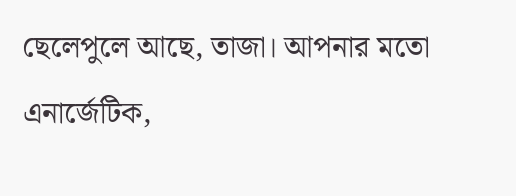ছেলেপুলে আছে, তাজা। আপনার মতো এনার্জেটিক,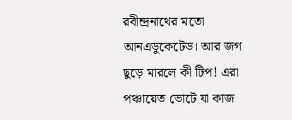রবীন্দ্রনাথের মতো আনএডুকেটেড। আর জগ ছুড়ে মারলে কী টিপ! এরা পঞ্চায়েত ভোটে যা কাজ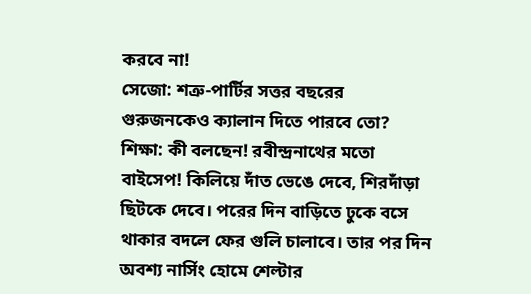করবে না!
সেজো: শত্রু-পার্টির সত্তর বছরের গুরুজনকেও ক্যালান দিতে পারবে তো?
শিক্ষা: কী বলছেন! রবীন্দ্রনাথের মতো বাইসেপ! কিলিয়ে দাঁত ভেঙে দেবে, শিরদাঁড়া ছিটকে দেবে। পরের দিন বাড়িতে ঢুকে বসে থাকার বদলে ফের গুলি চালাবে। তার পর দিন অবশ্য নার্সিং হোমে শেল্টার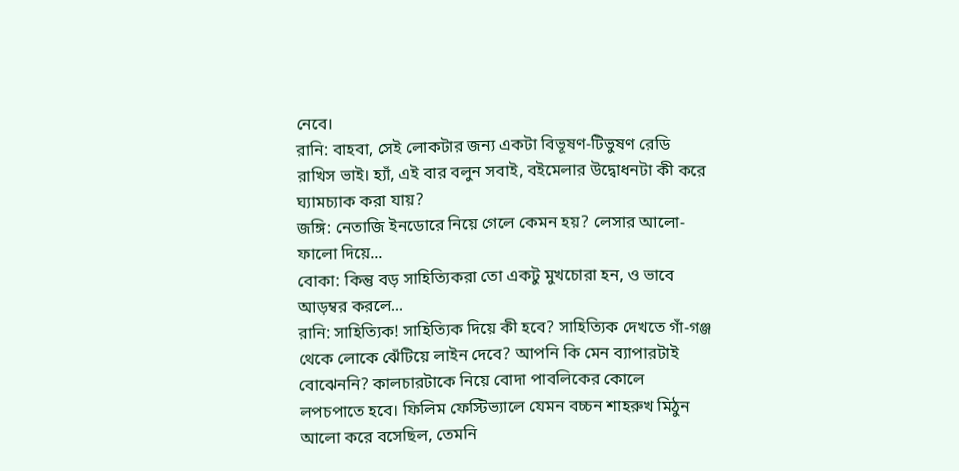নেবে।
রানি: বাহবা, সেই লোকটার জন্য একটা বিভূষণ-টিভুষণ রেডি রাখিস ভাই। হ্যাঁ, এই বার বলুন সবাই, বইমেলার উদ্বোধনটা কী করে ঘ্যামচ্যাক করা যায়?
জঙ্গি: নেতাজি ইনডোরে নিয়ে গেলে কেমন হয়? লেসার আলো-ফালো দিয়ে...
বোকা: কিন্তু বড় সাহিত্যিকরা তো একটু মুখচোরা হন, ও ভাবে আড়ম্বর করলে...
রানি: সাহিত্যিক! সাহিত্যিক দিয়ে কী হবে? সাহিত্যিক দেখতে গাঁ-গঞ্জ থেকে লোকে ঝেঁটিয়ে লাইন দেবে? আপনি কি মেন ব্যাপারটাই বোঝেননি? কালচারটাকে নিয়ে বোদা পাবলিকের কোলে লপচপাতে হবে। ফিলিম ফেস্টিভ্যালে যেমন বচ্চন শাহরুখ মিঠুন আলো করে বসেছিল, তেমনি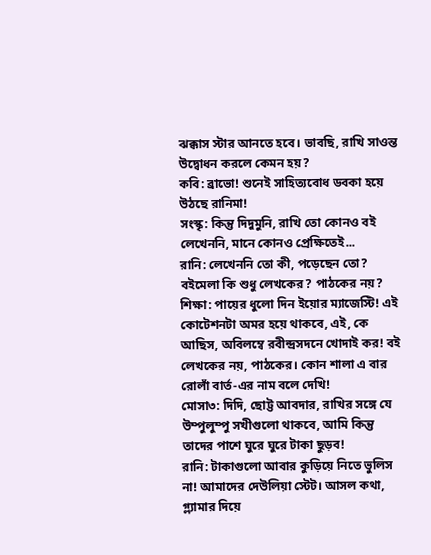ঝক্কাস স্টার আনতে হবে। ভাবছি, রাখি সাওন্ত উদ্বোধন করলে কেমন হয়?
কবি: ব্রাভো! শুনেই সাহিত্যবোধ ডবকা হয়ে উঠছে রানিমা!
সংস্কৃ: কিন্তু দিদুমুনি, রাখি তো কোনও বই লেখেননি, মানে কোনও প্রেক্ষিতেই...
রানি: লেখেননি তো কী, পড়েছেন তো? বইমেলা কি শুধু লেখকের? পাঠকের নয়?
শিক্ষা: পায়ের ধুলো দিন ইয়োর ম্যাজেস্টি! এই কোটেশনটা অমর হয়ে থাকবে, এই, কে আছিস, অবিলম্বে রবীন্দ্রসদনে খোদাই কর! বই লেখকের নয়, পাঠকের। কোন শালা এ বার রোলাঁ বার্ত-এর নাম বলে দেখি!
মোসা৩: দিদি, ছোট্ট আবদার, রাখির সঙ্গে যে উম্পুলুম্পু সখীগুলো থাকবে, আমি কিন্তু তাদের পাশে ঘুরে ঘুরে টাকা ছুড়ব!
রানি: টাকাগুলো আবার কুড়িয়ে নিতে ভুলিস না! আমাদের দেউলিয়া স্টেট। আসল কথা, গ্ল্যামার দিয়ে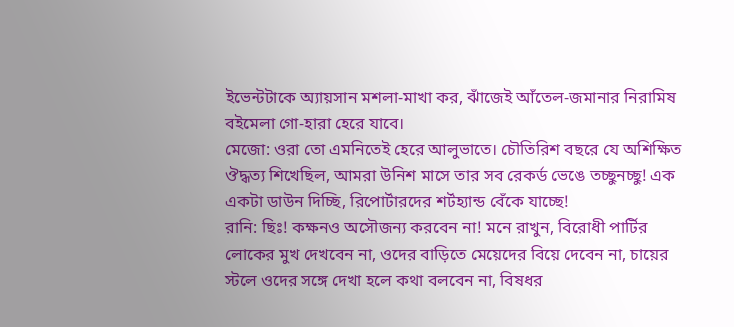ইভেন্টটাকে অ্যায়সান মশলা-মাখা কর, ঝাঁজেই আঁতেল-জমানার নিরামিষ বইমেলা গো-হারা হেরে যাবে।
মেজো: ওরা তো এমনিতেই হেরে আলুভাতে। চৌতিরিশ বছরে যে অশিক্ষিত ঔদ্ধত্য শিখেছিল, আমরা উনিশ মাসে তার সব রেকর্ড ভেঙে তচ্ছুনচ্ছু! এক একটা ডাউন দিচ্ছি, রিপোর্টারদের শর্টহ্যান্ড বেঁকে যাচ্ছে!
রানি: ছিঃ! কক্ষনও অসৌজন্য করবেন না! মনে রাখুন, বিরোধী পার্টির লোকের মুখ দেখবেন না, ওদের বাড়িতে মেয়েদের বিয়ে দেবেন না, চায়ের স্টলে ওদের সঙ্গে দেখা হলে কথা বলবেন না, বিষধর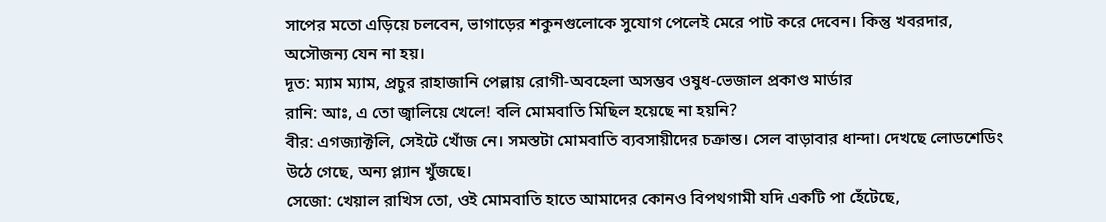সাপের মতো এড়িয়ে চলবেন, ভাগাড়ের শকুনগুলোকে সুযোগ পেলেই মেরে পাট করে দেবেন। কিন্তু খবরদার, অসৌজন্য যেন না হয়।
দূত: ম্যাম ম্যাম, প্রচুর রাহাজানি পেল্লায় রোগী-অবহেলা অসম্ভব ওষুধ-ভেজাল প্রকাণ্ড মার্ডার
রানি: আঃ, এ তো জ্বালিয়ে খেলে! বলি মোমবাতি মিছিল হয়েছে না হয়নি?
বীর: এগজ্যাক্টলি, সেইটে খোঁজ নে। সমস্তটা মোমবাতি ব্যবসায়ীদের চক্রান্ত। সেল বাড়াবার ধান্দা। দেখছে লোডশেডিং উঠে গেছে, অন্য প্ল্যান খুঁজছে।
সেজো: খেয়াল রাখিস তো, ওই মোমবাতি হাতে আমাদের কোনও বিপথগামী যদি একটি পা হেঁটেছে,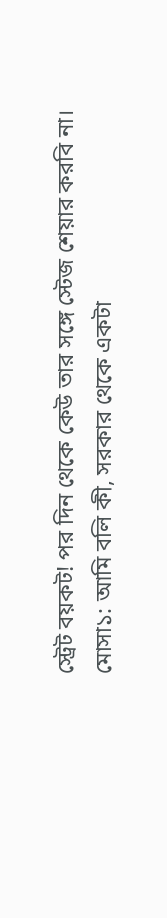স্ট্রেট বয়কট! পর দিন থেকে কেউ তার সঙ্গে স্টেজ শেয়ার করবি না।
মোসা১: আমি বলি কী, সরকার থেকে একটা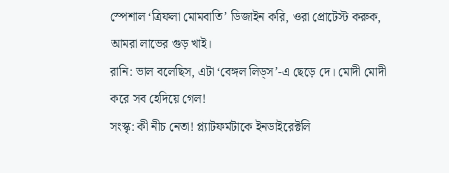স্পেশাল ‘ত্রিফলা মোমবাতি’ ডিজাইন করি, ওরা প্রোটেস্ট করুক, আমরা লাভের গুড় খাই।
রানি: ভাল বলেছিস, এটা ‘বেঙ্গল লিড্স’-এ ছেড়ে দে। মোদী মোদী করে সব হেদিয়ে গেল!
সংস্কৃ: কী নীচ নেতা! প্ল্যাটফর্মটাকে ইনডাইরেক্টলি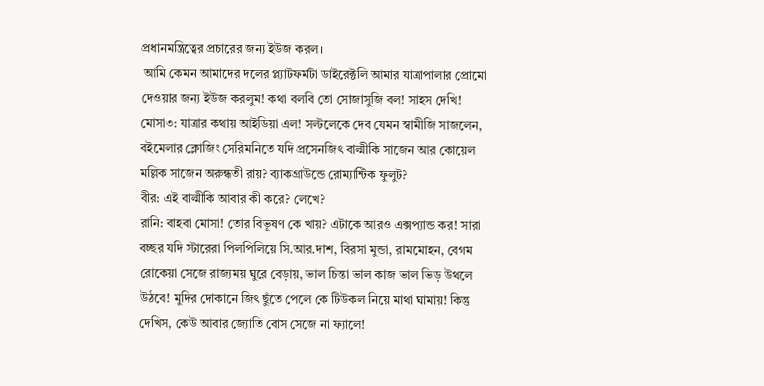প্রধানমন্ত্রিত্বের প্রচারের জন্য ইউজ করল।
 আমি কেমন আমাদের দলের প্ল্যাটফর্মটা ডাইরেক্টলি আমার যাত্রাপালার প্রোমো দেওয়ার জন্য ইউজ করলুম! কথা বলবি তো সোজাসুজি বল! সাহস দেখি!
মোসা৩: যাত্রার কথায় আইডিয়া এল! সল্টলেকে দেব যেমন স্বামীজি সাজলেন, বইমেলার ক্লোজিং সেরিমনিতে যদি প্রসেনজিৎ বাল্মীকি সাজেন আর কোয়েল মল্লিক সাজেন অরুন্ধতী রায়? ব্যাকগ্রাউন্ডে রোম্যান্টিক ফুলুট?
বীর: এই বাল্মীকি আবার কী করে? লেখে?
রানি: বাহবা মোসা! তোর বিভূষণ কে খায়? এটাকে আরও এক্সপ্যান্ড কর! সারা বচ্ছর যদি স্টারেরা পিলপিলিয়ে সি.আর.দাশ, বিরসা মুন্ডা, রামমোহন, বেগম রোকেয়া সেজে রাজ্যময় ঘুরে বেড়ায়, ভাল চিন্তা ভাল কাজ ভাল ভিড় উথলে উঠবে! মুদির দোকানে জিৎ ছুঁতে পেলে কে টিউকল নিয়ে মাথা ঘামায়! কিন্তু দেখিস, কেউ আবার জ্যোতি বোস সেজে না ফ্যালে!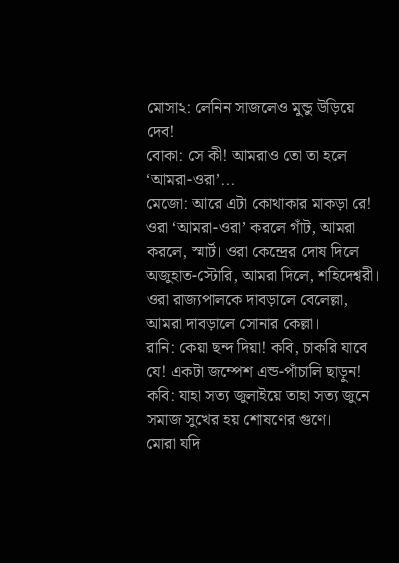মোসা২: লেনিন সাজলেও মুন্ডু উড়িয়ে দেব!
বোকা: সে কী! আমরাও তো তা হলে ‘আমরা-ওরা’...
মেজো: আরে এটা কোথাকার মাকড়া রে! ওরা ‘আমরা-ওরা’ করলে গাঁট, আমরা করলে, স্মার্ট। ওরা কেন্দ্রের দোষ দিলে অজুহাত-স্টোরি, আমরা দিলে, শহিদেশ্বরী। ওরা রাজ্যপালকে দাবড়ালে বেলেল্লা, আমরা দাবড়ালে সোনার কেল্লা।
রানি: কেয়া ছন্দ দিয়া! কবি, চাকরি যাবে যে! একটা জম্পেশ এন্ড-পাঁচালি ছাড়ুন!
কবি: যাহা সত্য জুলাইয়ে তাহা সত্য জুনে
সমাজ সুখের হয় শোষণের গুণে।
মোরা যদি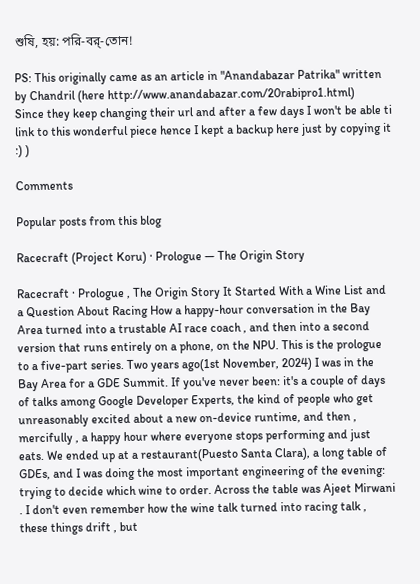শুষি, হয়: পরি-বর্-তোন!

PS: This originally came as an article in "Anandabazar Patrika" written by Chandril (here http://www.anandabazar.com/20rabipro1.html)
Since they keep changing their url and after a few days I won't be able ti link to this wonderful piece hence I kept a backup here just by copying it :) )

Comments

Popular posts from this blog

Racecraft (Project Koru) · Prologue — The Origin Story

Racecraft · Prologue , The Origin Story It Started With a Wine List and a Question About Racing How a happy-hour conversation in the Bay Area turned into a trustable AI race coach , and then into a second version that runs entirely on a phone, on the NPU. This is the prologue to a five-part series. Two years ago(1st November, 2024) I was in the Bay Area for a GDE Summit. If you've never been: it's a couple of days of talks among Google Developer Experts, the kind of people who get unreasonably excited about a new on-device runtime, and then , mercifully , a happy hour where everyone stops performing and just eats. We ended up at a restaurant(Puesto Santa Clara), a long table of GDEs, and I was doing the most important engineering of the evening: trying to decide which wine to order. Across the table was Ajeet Mirwani . I don't even remember how the wine talk turned into racing talk , these things drift , but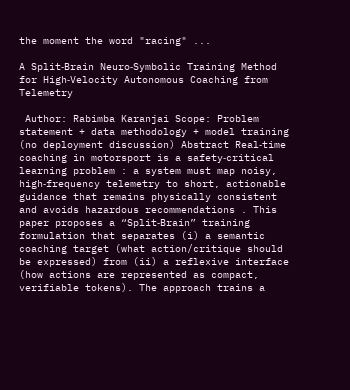the moment the word "racing" ...

A Split‑Brain Neuro‑Symbolic Training Method for High‑Velocity Autonomous Coaching from Telemetry

 Author: Rabimba Karanjai Scope: Problem statement + data methodology + model training (no deployment discussion) Abstract Real‑time coaching in motorsport is a safety‑critical learning problem : a system must map noisy, high‑frequency telemetry to short, actionable guidance that remains physically consistent and avoids hazardous recommendations . This paper proposes a “Split‑Brain” training formulation that separates (i) a semantic coaching target (what action/critique should be expressed) from (ii) a reflexive interface (how actions are represented as compact, verifiable tokens). The approach trains a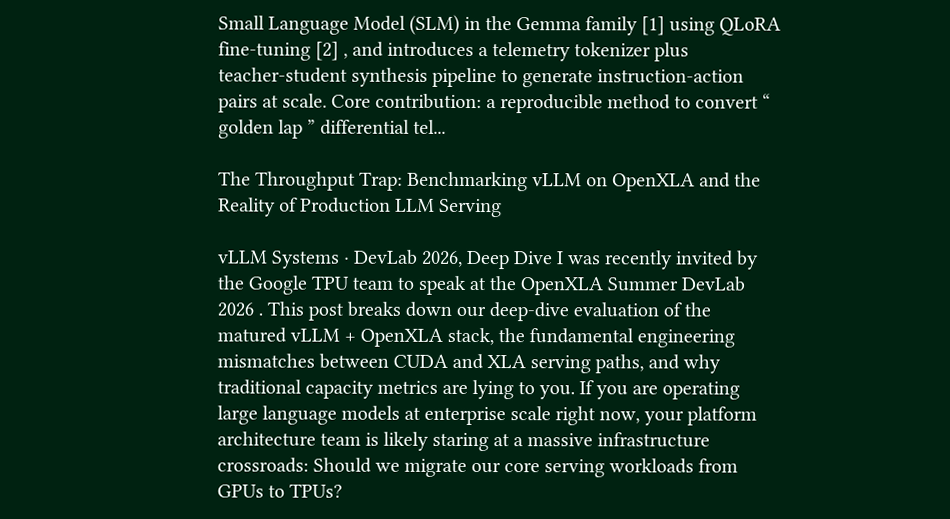Small Language Model (SLM) in the Gemma family [1] using QLoRA fine‑tuning [2] , and introduces a telemetry tokenizer plus teacher‑student synthesis pipeline to generate instruction‑action pairs at scale. Core contribution: a reproducible method to convert “ golden lap ” differential tel...

The Throughput Trap: Benchmarking vLLM on OpenXLA and the Reality of Production LLM Serving

vLLM Systems · DevLab 2026, Deep Dive I was recently invited by the Google TPU team to speak at the OpenXLA Summer DevLab 2026 . This post breaks down our deep-dive evaluation of the matured vLLM + OpenXLA stack, the fundamental engineering mismatches between CUDA and XLA serving paths, and why traditional capacity metrics are lying to you. If you are operating large language models at enterprise scale right now, your platform architecture team is likely staring at a massive infrastructure crossroads: Should we migrate our core serving workloads from GPUs to TPUs?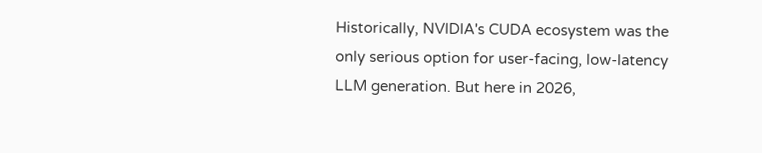Historically, NVIDIA's CUDA ecosystem was the only serious option for user-facing, low-latency LLM generation. But here in 2026,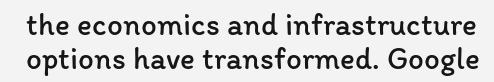the economics and infrastructure options have transformed. Google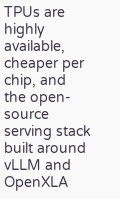TPUs are highly available, cheaper per chip, and the open-source serving stack built around vLLM and OpenXLA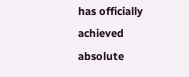has officially achieved absolute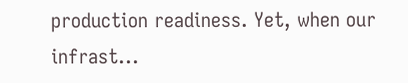production readiness. Yet, when our infrast...